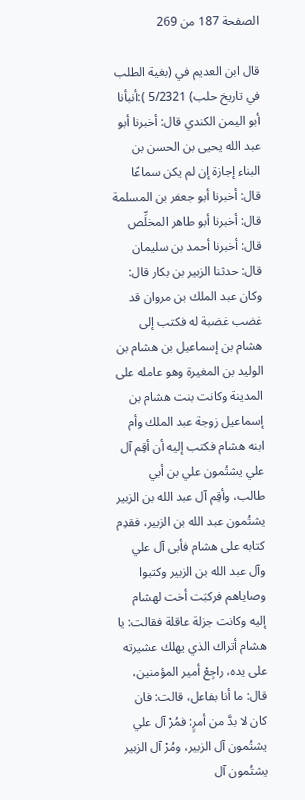الصفحة 187 من 269

قال ابن العديم في (بغية الطلب في تاريخ حلب) 5/2321 ):أنبأنا أبو اليمن الكندي قال: أخبرنا أبو عبد الله يحيى بن الحسن بن البناء إجازة إن لم يكن سماعًا قال: أخبرنا أبو جعفر بن المسلمة قال: أخبرنا أبو طاهر المخلِّص قال: أخبرنا أحمد بن سليمان قال: حدثنا الزبير بن بكار قال: وكان عبد الملك بن مروان قد غضب غضبة له فكتب إلى هشام بن إسماعيل بن هشام بن الوليد بن المغيرة وهو عامله على المدينة وكانت بنت هشام بن إسماعيل زوجة عبد الملك وأم ابنه هشام فكتب إليه أن أقِم آل علي يشتُمون علي بن أبي طالب، وأقِم آل عبد الله بن الزبير يشتُمون عبد الله بن الزبير، فقدِم كتابه على هشام فأبى آل علي وآل عبد الله بن الزبير وكتبوا وصاياهم فركبَت أخت لهشام إليه وكانت جزلة عاقلة فقالت: يا هشام أتراك الذي يهلك عشيرته على يده، راجِعْ أمير المؤمنين، قال: ما أنا بفاعل، قالت: فان كان لا بدَّ من أمرٍ: فمُرْ آل علي يشتُمون آل الزبير، ومُرْ آل الزبير يشتُمون آل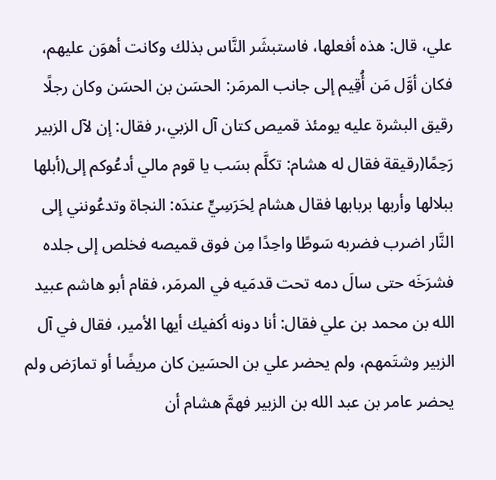علي، قال: هذه أفعلها، فاستبشَر النَّاس بذلك وكانت أهوَن عليهم، فكان أوَّل مَن أُقِيم إلى جانب المرمَر: الحسَن بن الحسَن وكان رجلًا رقيق البشرة عليه يومئذ قميص كتان آل الزبي،ر فقال: إن لآل الزبير رَحِمًا(رقيقة فقال له هشام: تكلَّم بسَب يا قوم مالي أدعُوكم إلى(أبلها ببلالها وأربها بربابها فقال هشام لِحَرَسِيٍّ عندَه: النجاة وتدعُونني إلى النَّار اضرب فضربه سَوطًا واحِدًا مِن فوق قميصه فخلص إلى جلده فشرَخَه حتى سالَ دمه تحت قدمَيه في المرمَر، فقام أبو هاشم عبيد الله بن محمد بن علي فقال: أنا دونه أكفيك أيها الأمير، فقال في آل الزبير وشتَمهم، ولم يحضر علي بن الحسَين كان مريضًا أو تمارَض ولم يحضر عامر بن عبد الله بن الزبير فهمَّ هشام أن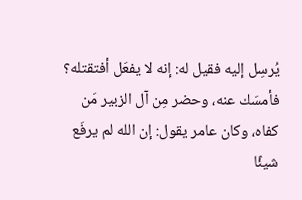يُرسِل إليه فقيل له: إنه لا يفعَل أفتقتله؟ فأمسَك عنه، وحضر مِن آل الزبير مَن كفاه، وكان عامر يقول: إن الله لم يرفَع شيئًا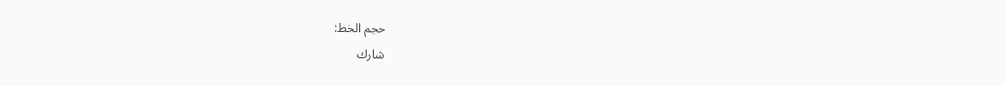حجم الخط:
شارك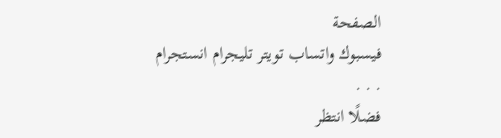الصفحة
فيسبوك واتساب تويتر تليجرام انستجرام
. . .
فضلًا انتظر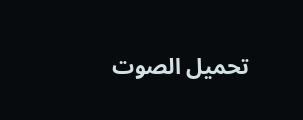تحميل الصوت